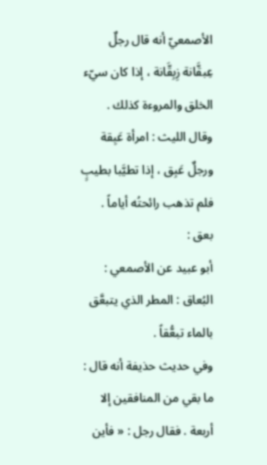الأصمعيّ أنه قال رجلٌ عِبقَّانة زِبِقَّانة ، إذا كان سيّء الخلق والمروءة كذلك .
وقال الليث : امرأة عَبِقة ورجلٌ عَبِق ، إذا تطيَّبا بطيبٍ فلم تذهب رائحتُه أياماً .
بعق :
أبو عبيد عن الأصمعي : البُعاق : المطر الذي يتبعَّق بالماء تبعُّقاً .
وفي حديث حذيفة أنه قال : ما بقي من المنافقين إلا أربعة . فقال رجل : « فأين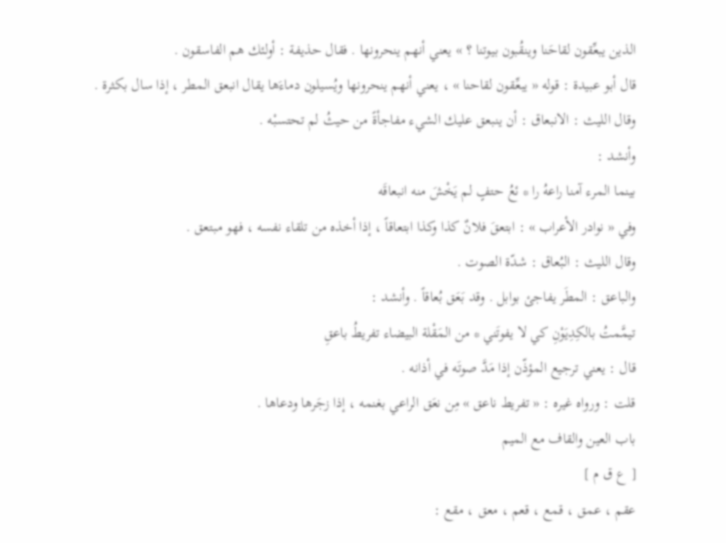الذين يبعِّقون لقاحَنا وينقُبون بيوتنا ؟ » يعني أنهم ينحرونها . فقال حذيفة : أولئك هم الفاسقون .
قال أبو عبيدة : قوله « يبعِّقون لقاحنا » ، يعني أنهم ينحرونها ويُسيلون دماءَها يقال انبعق المطر ، إذا سال بكثرة .
وقال الليث : الانبعاق : أن ينبعق عليك الشيء مفاجأةً من حيثُ لم تحتسبْه .
وأنشد :
بينما المرء آمنا راعهُ را * ئعُ حتفٍ لم يَخْشَ منه انبعاقَه
وفي « نوادر الأعراب » : ابتعقَ فلانٌ كذا وكذا ابتعاقاً ، إذا أخذه من تلقاء نفسه ، فهو مبتعق .
وقال الليث : البُعاق : شدّة الصوت .
والباعق : المطَر يفاجئ بوابل . وقد بَعَق بُعاقاً . وأنشد :
تيمَّمتُ بالكِدِيَوْنِ كي لا يفوتَني * من المَقْلة البيضاء تفريطُ باعقِ
قال : يعني ترجيع المؤذّن إذا مَدَّ صوتَه في أذانه .
قلت : ورواه غيره : « تفريط ناعق » مِن نعَق الراعي بغنمه ، إذا زجَرها ودعاها .
باب العين والقاف مع الميم
[ ع ق م ]
عقم ، عمق ، قمع ، قعم ، معق ، مقع :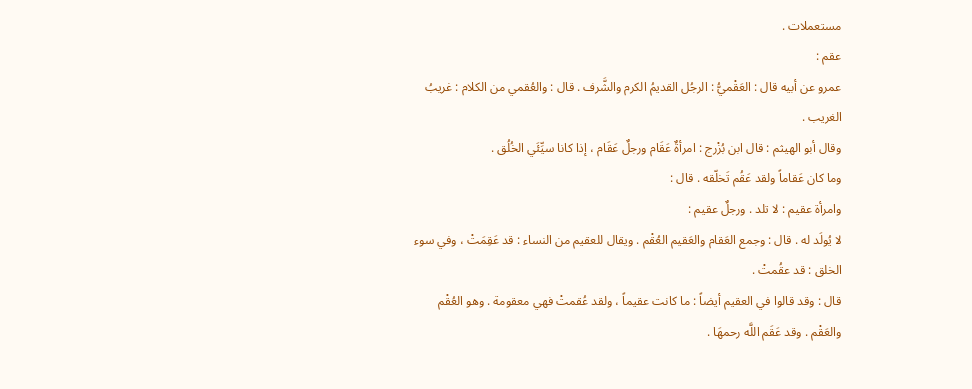مستعملات .
عقم :
عمرو عن أبيه قال : العَقْميُّ : الرجُل القديمُ الكرم والشَّرف . قال : والعُقمي من الكلام : غريبُ الغريب .
وقال أبو الهيثم : قال ابن بُزْرج : امرأةٌ عَقَام ورجلٌ عَقَام ، إذا كانا سيِّئَي الخُلُق .
وما كان عَقاماً ولقد عَقُم تَخلّقه . قال :
وامرأة عقيم : لا تلد . ورجلٌ عقيم :
لا يُولَد له . قال : وجمع العَقام والعَقيم العُقْم . ويقال للعقيم من النساء : قد عَقِمَتْ ، وفي سوء الخلق : قد عقُمتْ .
قال : وقد قالوا في العقيم أيضاً : ما كانت عقيماً ، ولقد عُقمتْ فهي معقومة . وهو العُقْم والعَقْم . وقد عَقَم اللَّه رحمهَا .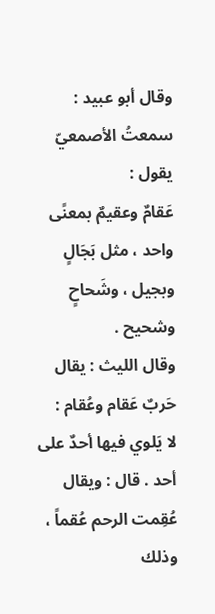وقال أبو عبيد : سمعتُ الأصمعيّ يقول :
عَقامٌ وعقيمٌ بمعنًى واحد ، مثل بَجَالٍ وبجيل ، وشَحاحٍ وشحيح .
وقال الليث : يقال حَربٌ عَقام وعُقام :
لا يَلوي فيها أحدٌ على أحد . قال : ويقال عُقِمت الرحم عُقماً ، وذلك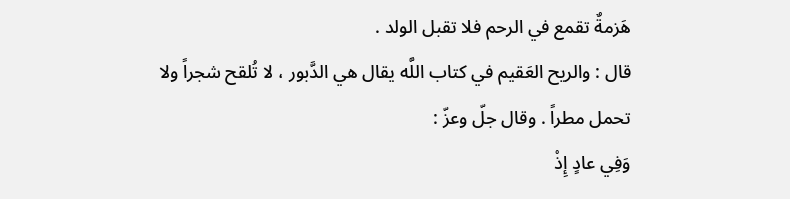هَزمةٌ تقمع في الرحم فلا تقبل الولد .
قال : والريح العَقيم في كتاب اللَّه يقال هي الدَّبور ، لا تُلقح شجراً ولا تحمل مطراً . وقال جلّ وعزّ :
وَفِي عادٍ إِذْ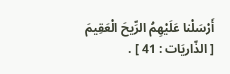أَرْسَلْنا عَلَيْهِمُ الرِّيحَ الْعَقِيمَ
[ الذّاريَات : 41 ] .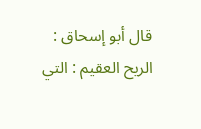قال أبو إسحاق : الريح العقيم : التي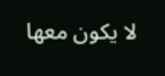لا يكون معها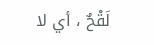لَقْحٌ ، أي لا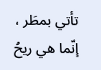تأتي بمطَر ، إنّما هي ريحُ